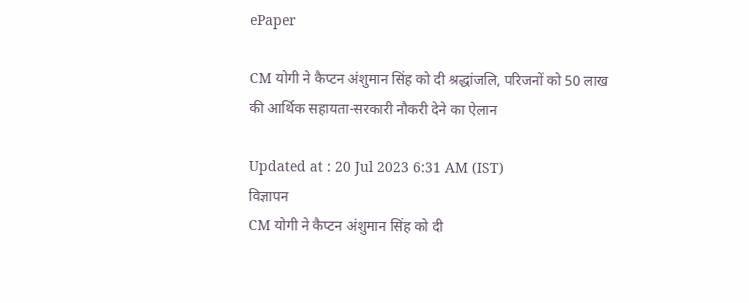ePaper

CM योगी ने कैप्टन अंशुमान सिंह को दी श्रद्धांजलि, परिजनों को 50 लाख की आर्थिक सहायता-सरकारी नौकरी देने का ऐलान

Updated at : 20 Jul 2023 6:31 AM (IST)
विज्ञापन
CM योगी ने कैप्टन अंशुमान सिंह को दी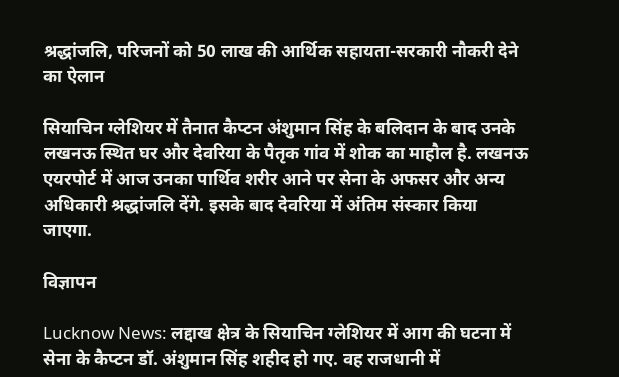श्रद्धांजलि, परिजनों को 50 लाख की आर्थिक सहायता-सरकारी नौकरी देने का ऐलान

सियाचिन ग्लेशियर में तैनात कैप्टन अंशुमान सिंह के बलिदान के बाद उनके लखनऊ स्थित घर और देवरिया के पैतृक गांव में शोक का माहौल है. लखनऊ एयरपोर्ट में आज उनका पार्थिव शरीर आने पर सेना के अफसर और अन्य अधिकारी श्रद्धांजलि देंगे. इसके बाद देवरिया में अंतिम संस्कार किया जाएगा.

विज्ञापन

Lucknow News: लद्दाख क्षेत्र के सियाचिन ग्लेशियर में आग की घटना में सेना के कैप्टन डॉ. अंशुमान सिंह शहीद हो गए. वह राजधानी में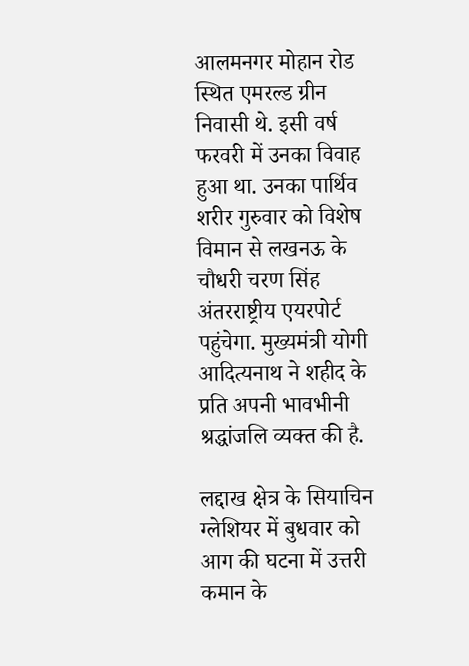आलमनगर मोहान रोड स्थित एमरल्ड ग्रीन निवासी थे. इसी वर्ष फरवरी में उनका विवाह हुआ था. उनका पार्थिव शरीर गुरुवार को विशेष विमान से लखनऊ के चौधरी चरण सिंह अंतरराष्ट्रीय एयरपोर्ट पहुंचेगा. मुख्यमंत्री योगी आदित्यनाथ ने शहीद के प्रति अपनी भावभीनी श्रद्धांजलि व्यक्त की है.

लद्दाख क्षेत्र के सियाचिन ग्लेशियर में बुधवार को आग की घटना में उत्तरी कमान के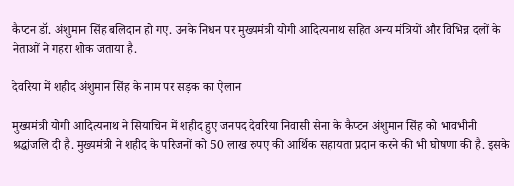कैप्टन डॉ. अंशुमान सिंह बलिदान हो गए. उनके निधन पर मुख्यमंत्री योगी आदित्यनाथ सहित अन्य मंत्रियों और विभिन्न दलों के नेताओं ने गहरा शोक जताया है.

देवरिया में शहीद अंशुमान सिंह के नाम पर सड़क का ऐलान

मुख्यमंत्री योगी आदित्यनाथ ने सियाचिन में शहीद हुए जनपद देवरिया निवासी सेना के कैप्टन अंशुमान सिंह को भावभीनी श्रद्धांजलि दी है. मुख्यमंत्री ने शहीद के परिजनों को 50 लाख रुपए की आर्थिक सहायता प्रदान करने की भी घोषणा की है. इसके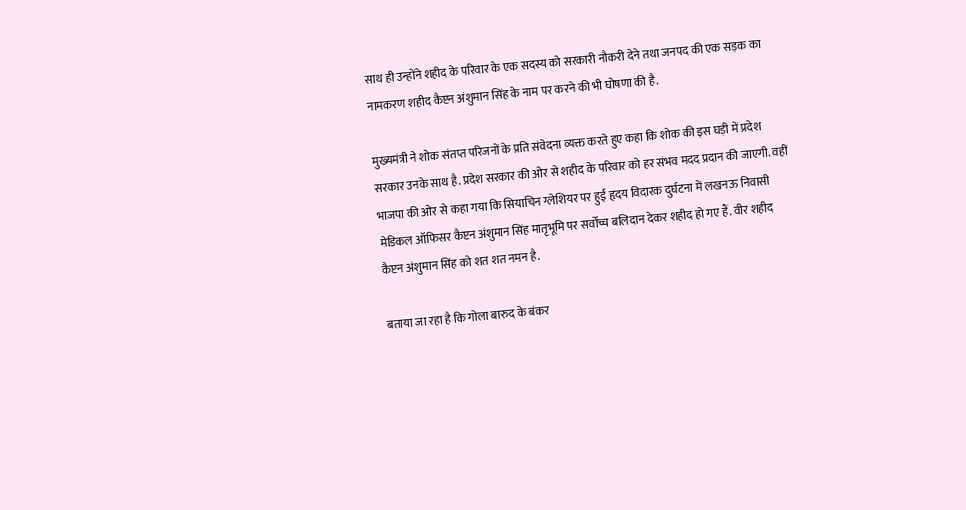साथ ही उन्होंने शहीद के परिवार के एक सदस्य को सरकारी नौकरी देने तथा जनपद की एक सड़क का नामकरण शहीद कैप्टन अंशुमान सिंह के नाम पर करने की भी घोषणा की है.

मुख्यमंत्री ने शोक संतप्त परिजनों के प्रति संवेदना व्यक्त करते हुए कहा कि शोक की इस घड़ी में प्रदेश सरकार उनके साथ है. प्रदेश सरकार की ओर से शहीद के परिवार को हर संभव मदद प्रदान की जाएगी. वहीं भाजपा की ओर से कहा गया कि सियाचिन ग्लेशियर पर हुई हृदय विदारक दुर्घटना में लखनऊ निवासी मेडिकल ऑफिसर कैप्टन अंशुमान सिंह मातृभूमि पर सर्वोच्च बलिदान देकर शहीद हो गए हैं. वीर शहीद कैप्टन अंशुमान सिंह को शत शत नमन है.

बताया जा रहा है कि गोला बारुद के बंकर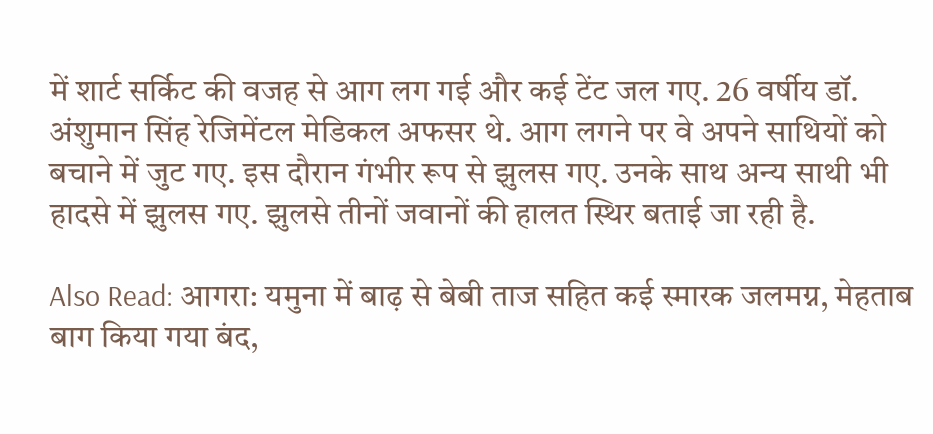में शार्ट सर्किट की वजह से आग लग गई और कई टेंट जल गए. 26 वर्षीय डॉ. अंशुमान सिंह रेजिमेंटल मेडिकल अफसर थे. आग लगने पर वे अपने साथियों को बचाने में जुट गए. इस दौरान गंभीर रूप से झुलस गए. उनके साथ अन्य साथी भी हादसे में झुलस गए. झुलसे तीनों जवानों की हालत स्थिर बताई जा रही है.

Also Read: आगरा: यमुना में बाढ़ से बेबी ताज सहित कई स्मारक जलमग्न, मेहताब बाग किया गया बंद,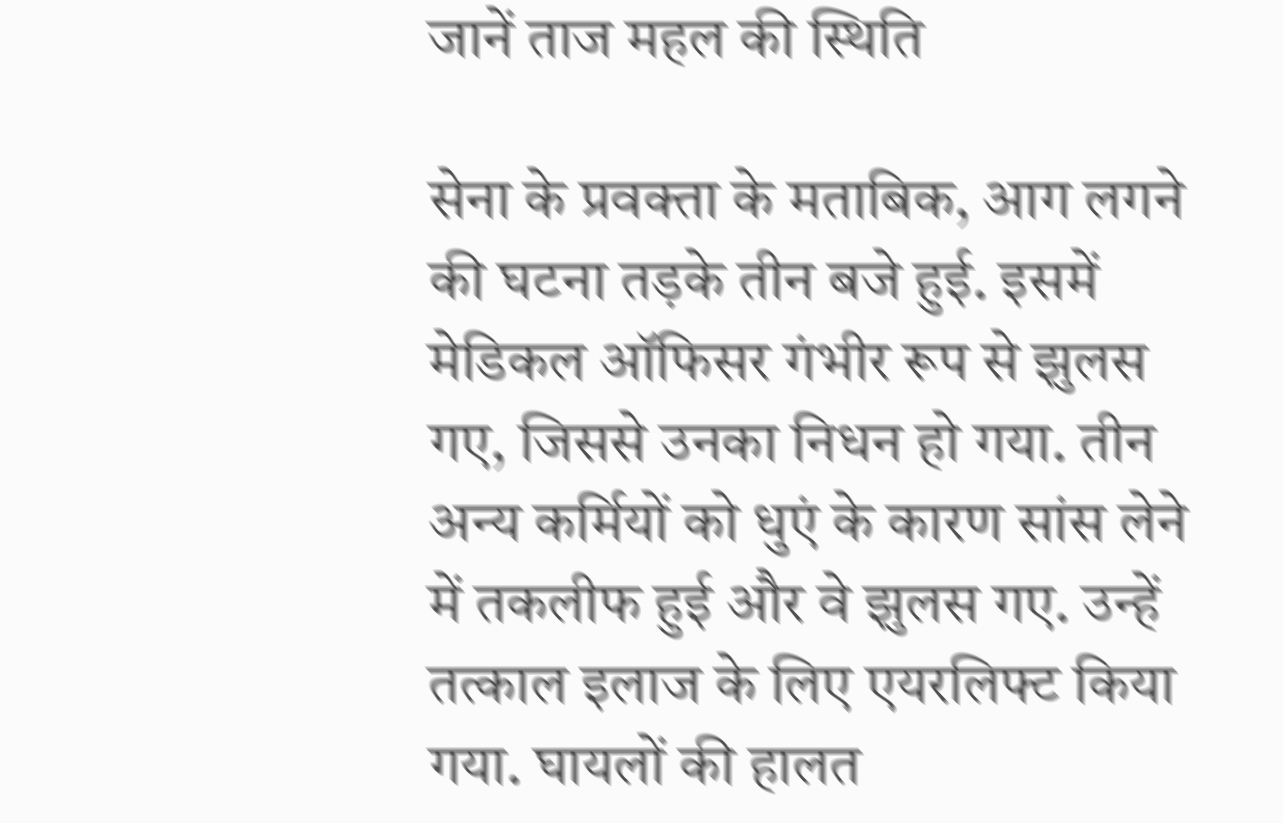जानें ताज महल की स्थिति

सेना के प्रवक्ता के मताबिक, आग लगने की घटना तड़के तीन बजे हुई. इसमें मेडिकल ऑफिसर गंभीर रूप से झुलस गए, जिससे उनका निधन हो गया. तीन अन्य कर्मियों को धुएं के कारण सांस लेने में तकलीफ हुई और वे झुलस गए. उन्हें तत्काल इलाज के लिए एयरलिफ्ट किया गया. घायलों की हालत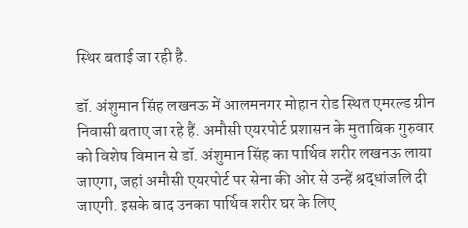स्थिर बताई जा रही है.

डॉ. अंशुमान सिंह लखनऊ में आलमनगर मोहान रोड स्थित एमरल्ड ग्रीन निवासी बताए जा रहे हैं. अमौसी एयरपोर्ट प्रशासन के मुताबिक गुरुवार को विशेष विमान से डॉ. अंशुमान सिंह का पार्थिव शरीर लखनऊ लाया जाएगा, जहां अमौसी एयरपोर्ट पर सेना की ओर से उन्हें श्रद्धांजलि दी जाएगी. इसके बाद उनका पार्थिव शरीर घर के लिए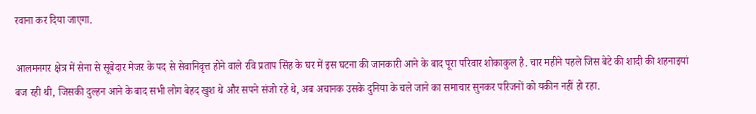रवाना कर दिया जाएगा.

आलमनगर क्षेत्र में सेना से सूबेदार मेजर के पद से सेवानिवृत्त होने वाले रवि प्रताप सिंह के घर में इस घटना की जानकारी आने के बाद पूरा परिवार शोकाकुल है. चार महीने पहले जिस बेटे की शादी की शहनाइयां बज रही थी, जिसकी दुल्हन आने के बाद सभी लोग बेहद खुश थे और सपने संजो रहे थे, अब अचानक उसके दुनिया के चले जाने का समाचार सुनकर परिजनों को यकीन नहीं हो रहा.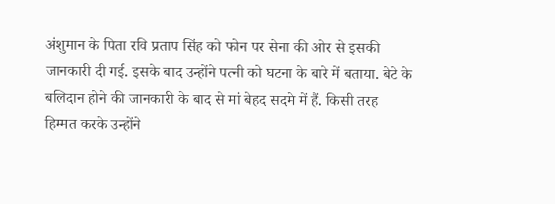अंशुमान के पिता रवि प्रताप सिंह को फोन पर सेना की ओर से इसकी जानकारी दी गई. इसके बाद उन्होंने पत्नी को घटना के बारे में बताया. बेटे के बलिदान होने की जानकारी के बाद से मां बेहद सदमे में हैं. किसी तरह हिम्मत करके उन्होंने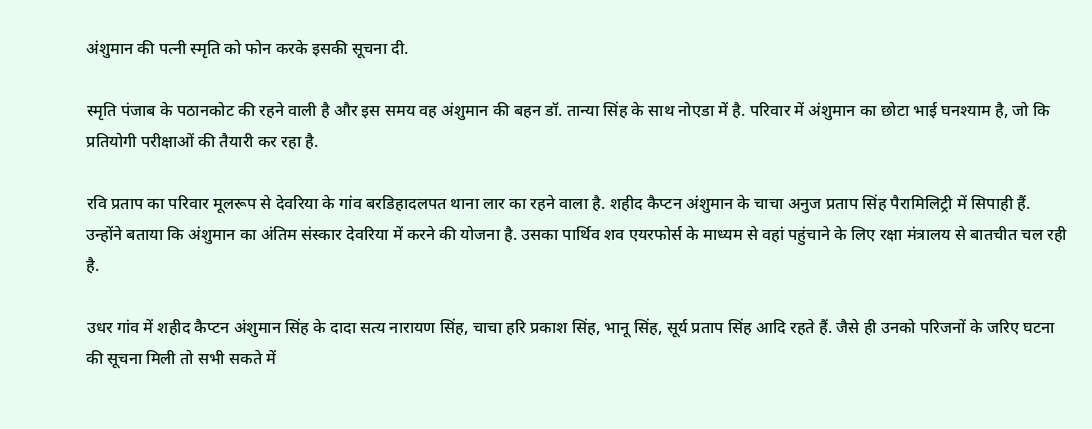अंशुमान की पत्नी स्मृति को फोन करके इसकी सूचना दी.

स्मृति पंजाब के पठानकोट की रहने वाली है और इस समय वह अंशुमान की बहन डॉ. तान्या सिंह के साथ नोएडा में है. परिवार में अंशुमान का छोटा भाई घनश्याम है, जो कि प्रतियोगी परीक्षाओं की तैयारी कर रहा है.

रवि प्रताप का परिवार मूलरूप से देवरिया के गांव बरडिहादलपत थाना लार का रहने वाला है. शहीद कैप्टन अंशुमान के चाचा अनुज प्रताप सिंह पैरामिलिट्री में सिपाही हैं. उन्होंने बताया कि अंशुमान का अंतिम संस्कार देवरिया में करने की योजना है. उसका पार्थिव शव एयरफोर्स के माध्यम से वहां पहुंचाने के लिए रक्षा मंत्रालय से बातचीत चल रही है.

उधर गांव में शहीद कैप्टन अंशुमान सिंह के दादा सत्य नारायण सिंह, चाचा हरि प्रकाश सिंह, भानू सिंह, सूर्य प्रताप सिंह आदि रहते हैं. जैसे ही उनको परिजनों के जरिए घटना की सूचना मिली तो सभी सकते में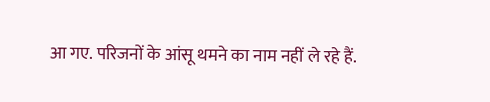आ गए. परिजनों के आंसू थमने का नाम नहीं ले रहे हैं.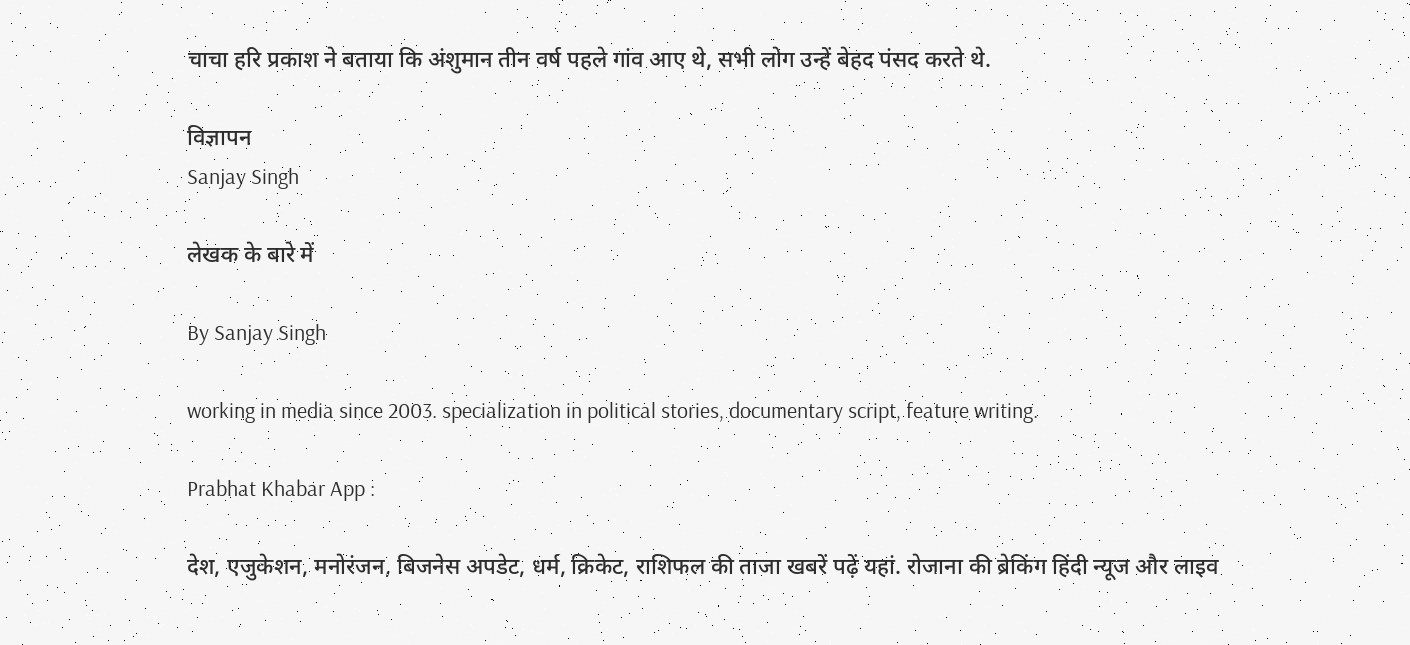चाचा हरि प्रकाश ने बताया कि अंशुमान तीन वर्ष पहले गांव आए थे, सभी लोग उन्हें बेहद पंसद करते थे.

विज्ञापन
Sanjay Singh

लेखक के बारे में

By Sanjay Singh

working in media since 2003. specialization in political stories, documentary script, feature writing.

Prabhat Khabar App :

देश, एजुकेशन, मनोरंजन, बिजनेस अपडेट, धर्म, क्रिकेट, राशिफल की ताजा खबरें पढ़ें यहां. रोजाना की ब्रेकिंग हिंदी न्यूज और लाइव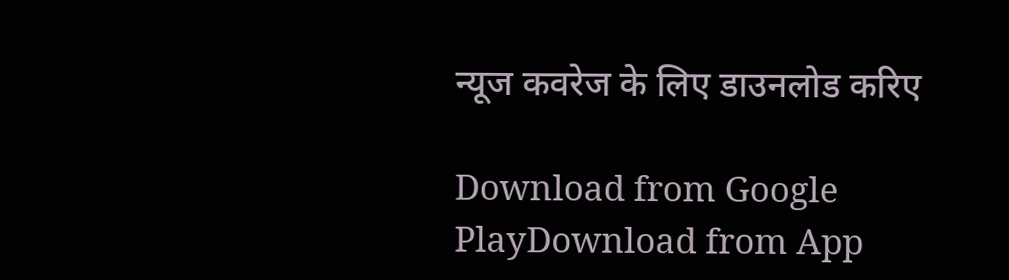न्यूज कवरेज के लिए डाउनलोड करिए

Download from Google PlayDownload from App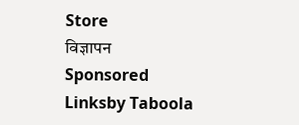Store
विज्ञापन
Sponsored Linksby Taboola